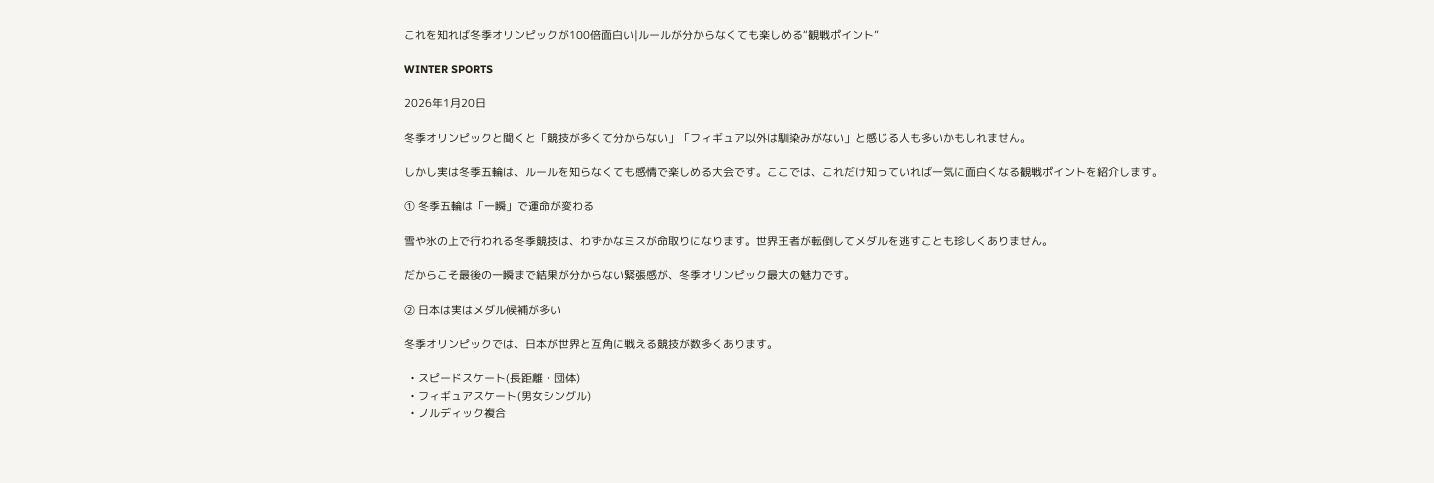これを知れば冬季オリンピックが100倍面白い|ルールが分からなくても楽しめる“観戦ポイント”

WINTER SPORTS

2026年1月20日

冬季オリンピックと聞くと「競技が多くて分からない」「フィギュア以外は馴染みがない」と感じる人も多いかもしれません。

しかし実は冬季五輪は、ルールを知らなくても感情で楽しめる大会です。ここでは、これだけ知っていれば一気に面白くなる観戦ポイントを紹介します。

① 冬季五輪は「一瞬」で運命が変わる

雪や氷の上で行われる冬季競技は、わずかなミスが命取りになります。世界王者が転倒してメダルを逃すことも珍しくありません。

だからこそ最後の一瞬まで結果が分からない緊張感が、冬季オリンピック最大の魅力です。

② 日本は実はメダル候補が多い

冬季オリンピックでは、日本が世界と互角に戦える競技が数多くあります。

  • スピードスケート(長距離・団体)
  • フィギュアスケート(男女シングル)
  • ノルディック複合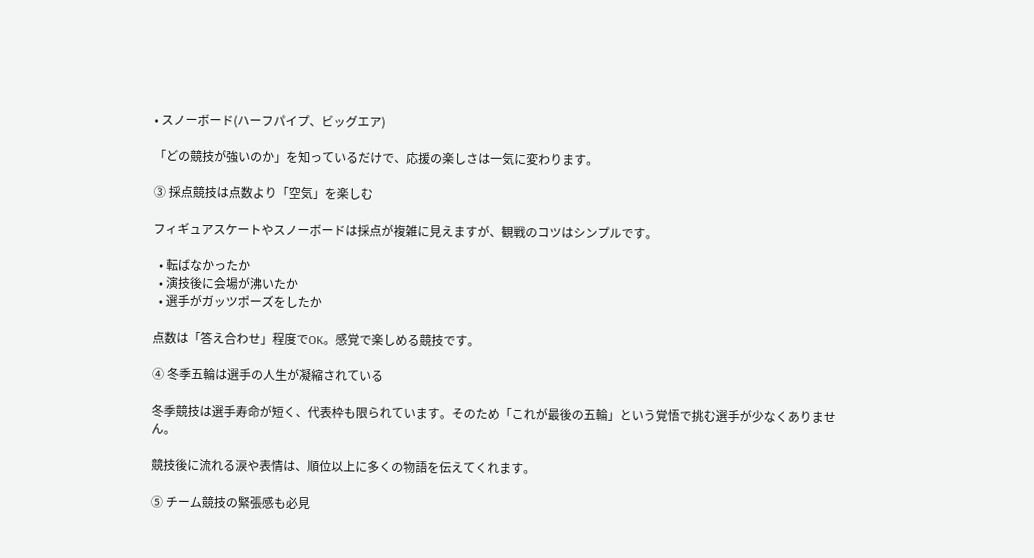• スノーボード(ハーフパイプ、ビッグエア)

「どの競技が強いのか」を知っているだけで、応援の楽しさは一気に変わります。

③ 採点競技は点数より「空気」を楽しむ

フィギュアスケートやスノーボードは採点が複雑に見えますが、観戦のコツはシンプルです。

  • 転ばなかったか
  • 演技後に会場が沸いたか
  • 選手がガッツポーズをしたか

点数は「答え合わせ」程度でOK。感覚で楽しめる競技です。

④ 冬季五輪は選手の人生が凝縮されている

冬季競技は選手寿命が短く、代表枠も限られています。そのため「これが最後の五輪」という覚悟で挑む選手が少なくありません。

競技後に流れる涙や表情は、順位以上に多くの物語を伝えてくれます。

⑤ チーム競技の緊張感も必見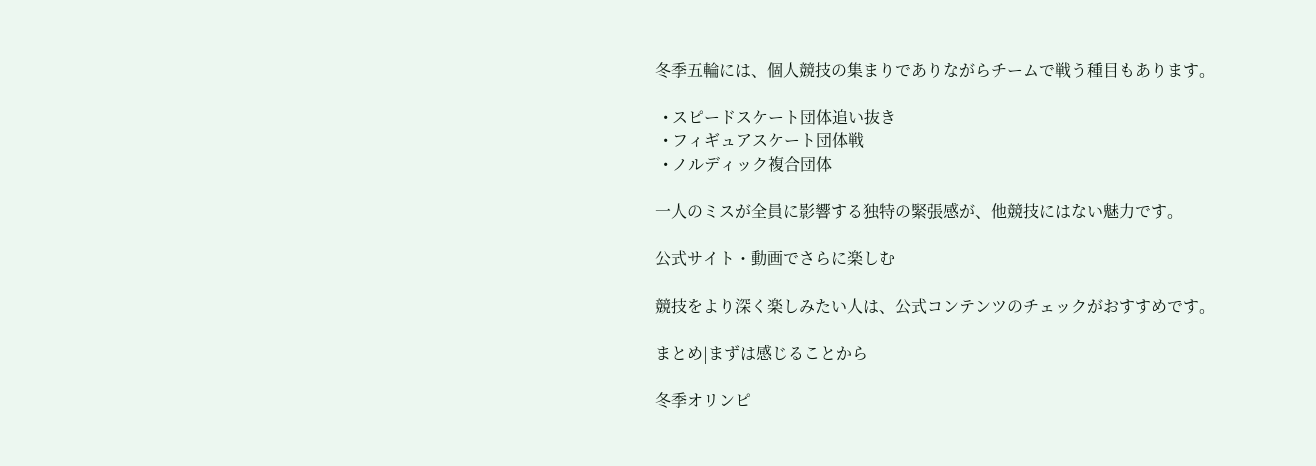冬季五輪には、個人競技の集まりでありながらチームで戦う種目もあります。

  • スピードスケート団体追い抜き
  • フィギュアスケート団体戦
  • ノルディック複合団体

一人のミスが全員に影響する独特の緊張感が、他競技にはない魅力です。

公式サイト・動画でさらに楽しむ

競技をより深く楽しみたい人は、公式コンテンツのチェックがおすすめです。

まとめ|まずは感じることから

冬季オリンピ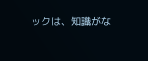ックは、知識がな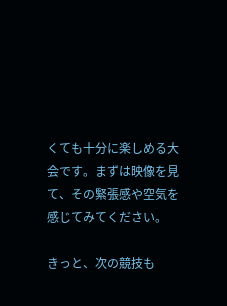くても十分に楽しめる大会です。まずは映像を見て、その緊張感や空気を感じてみてください。

きっと、次の競技も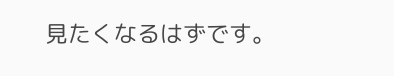見たくなるはずです。